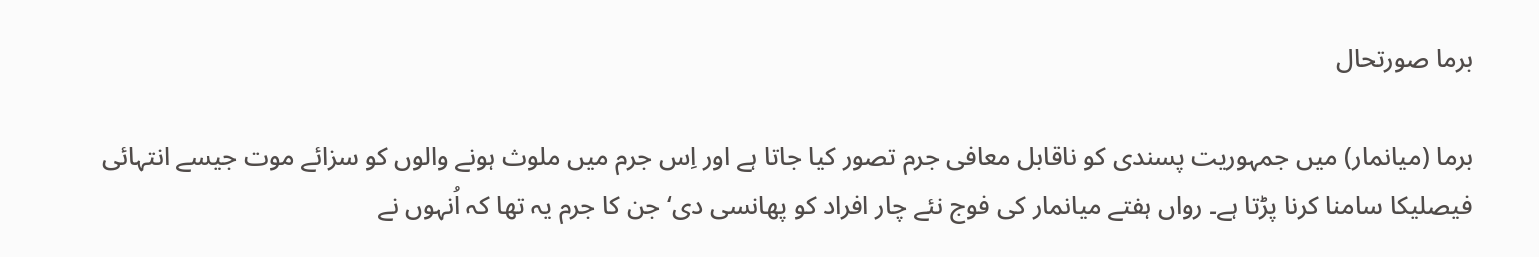برما صورتحال

برما (میانمار) میں جمہوریت پسندی کو ناقابل معافی جرم تصور کیا جاتا ہے اور اِس جرم میں ملوث ہونے والوں کو سزائے موت جیسے انتہائی فیصلیکا سامنا کرنا پڑتا ہے۔ رواں ہفتے میانمار کی فوج نئے چار افراد کو پھانسی دی‘ جن کا جرم یہ تھا کہ اُنہوں نے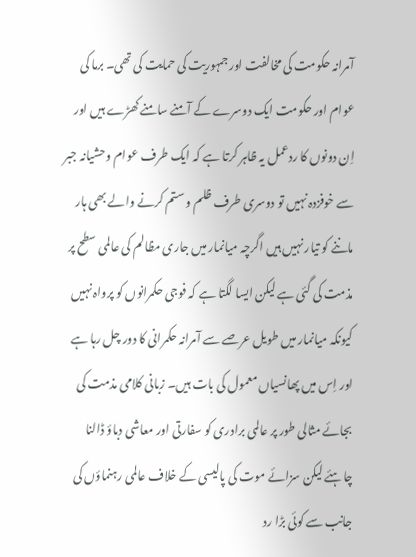آمرانہ حکومت کی مخالفت اور جمہوریت کی حمایت کی تھی۔ برما کی عوام اور حکومت ایک دوسرے کے آمنے سامنے کھڑے ہیں اور اِن دونوں کا ردعمل یہ ظاہر کرتا ہے کہ ایک طرف عوام وحشیانہ جبر سے خوفزدہ نہیں تو دوسری طرف ظلم و ستم کرنے والے بھی ہار ماننے کو تیار نہیں ہیں اگرچہ میانمار میں جاری مظالم کی عالمی سطح پر مذمت کی گئی ہے لیکن ایسا لگتا ہے کہ فوجی حکمرانوں کو پرواہ نہیں کیونکہ میانمار میں طویل عرصے سے آمرانہ حکمرانی کا دور چل رہا ہے اور اِس میں پھانسیاں معمول کی بات ہیں۔ زبانی کلامی مذمت کی بجائے مثالی طور پر عالمی برادری کو سفارتی اور معاشی دباؤ ڈالنا چاہئے لیکن سزائے موت کی پالیسی کے خلاف عالمی رہنماؤں کی جانب سے کوئی بڑا رد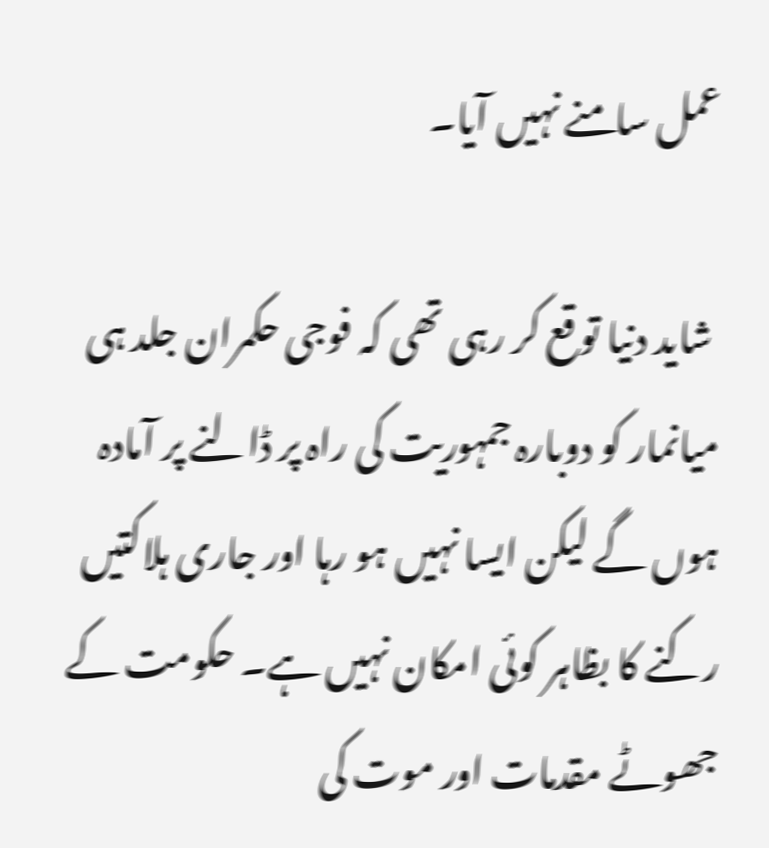عمل سامنے نہیں آیا۔

 شاید دنیا توقع کر رہی تھی کہ فوجی حکمران جلد ہی میانمار کو دوبارہ جمہوریت کی راہ پر ڈالنے پر آمادہ ہوں گے لیکن ایسا نہیں ہو رہا اور جاری ہلاکتیں رکنے کا بظاہر کوئی امکان نہیں ہے۔ حکومت کے جھوٹے مقدمات اور موت کی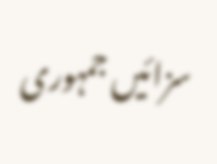سزائیں جمہوری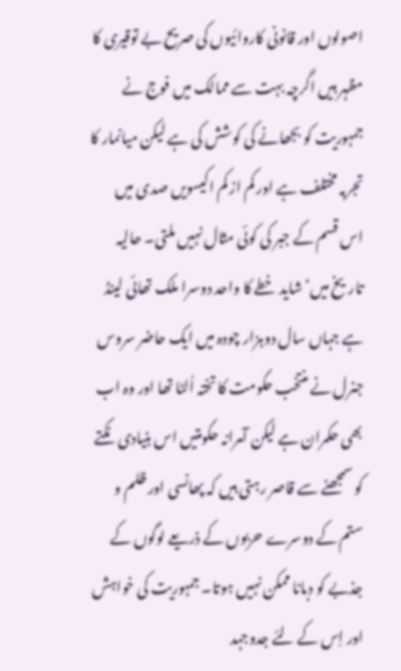اصولوں اور قانونی کاروائیوں کی صریح بے توقیری کا مظہر ہیں اگرچہ بہت سے ممالک میں فوج نے جمہوریت کو بجھانے کی کوشش کی ہے لیکن میانمار کا تجربہ مختلف ہے اور کم از کم اکیسویں صدی میں اس قسم کے جبر کی کوئی مثال نہیں ملتی۔ حالیہ تاریخ میں‘ شاید خطے کا واحد دوسرا ملک تھائی لینڈ ہے جہاں سال دوہزار چودہ میں ایک حاضر سروس جنرل نے منتخب حکومت کا تختہ اُلٹا تھا اور وہ اب بھی حکمران ہے لیکن آمرانہ حکومتیں اس بنیادی نکتے کو سمجھنے سے قاصر رہتی ہیں کہ پھانسی اور ظلم و ستم کے دوسرے حربوں کے ذریعے لوگوں کے جذبے کو دبانا ممکن نہیں ہوتا۔ جمہوریت کی خواہش اور اِس کے لئے جدوجہد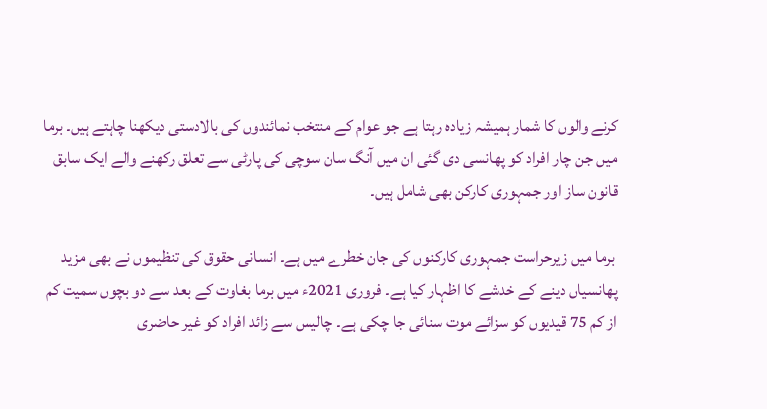کرنے والوں کا شمار ہمیشہ زیادہ رہتا ہے جو عوام کے منتخب نمائندوں کی بالادستی دیکھنا چاہتے ہیں۔ برما میں جن چار افراد کو پھانسی دی گئی ان میں آنگ سان سوچی کی پارٹی سے تعلق رکھنے والے ایک سابق قانون ساز اور جمہوری کارکن بھی شامل ہیں۔

 برما میں زیرحراست جمہوری کارکنوں کی جان خطرے میں ہے۔ انسانی حقوق کی تنظیموں نے بھی مزید پھانسیاں دینے کے خدشے کا اظہار کیا ہے۔ فروری 2021ء میں برما بغاوت کے بعد سے دو بچوں سمیت کم از کم 75 قیدیوں کو سزائے موت سنائی جا چکی ہے۔ چالیس سے زائد افراد کو غیر حاضری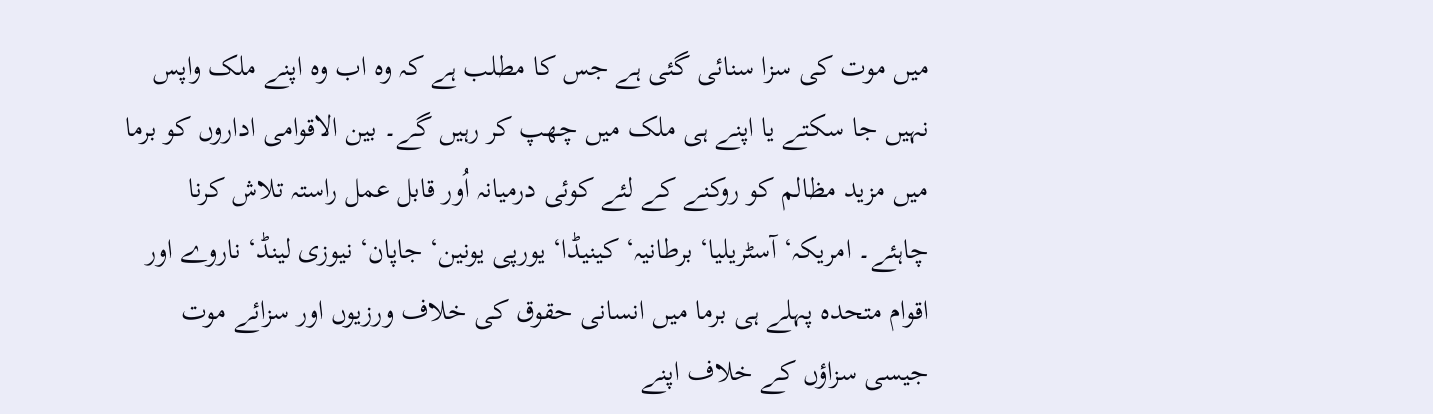میں موت کی سزا سنائی گئی ہے جس کا مطلب ہے کہ وہ اب وہ اپنے ملک واپس نہیں جا سکتے یا اپنے ہی ملک میں چھپ کر رہیں گے۔ بین الاقوامی اداروں کو برما میں مزید مظالم کو روکنے کے لئے کوئی درمیانہ اُور قابل عمل راستہ تلاش کرنا چاہئے۔ امریکہ‘ آسٹریلیا‘ برطانیہ‘ کینیڈا‘ یورپی یونین‘ جاپان‘ نیوزی لینڈ‘ ناروے اور اقوام متحدہ پہلے ہی برما میں انسانی حقوق کی خلاف ورزیوں اور سزائے موت جیسی سزاؤں کے خلاف اپنے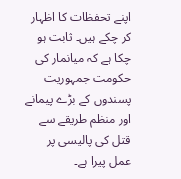اپنے تحفظات کا اظہار کر چکے ہیں۔ ثابت ہو چکا ہے کہ میانمار کی حکومت جمہوریت پسندوں کے بڑے پیمانے اور منظم طریقے سے قتل کی پالیسی پر عمل پیرا ہے۔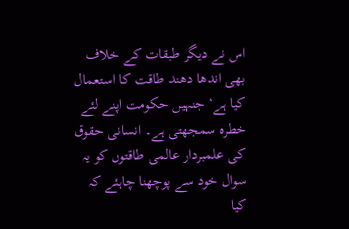اس نے دیگر طبقات کے خلاف بھی اندھا دھند طاقت کا استعمال کیا ہے‘ جنہیں حکومت اپنے لئے خطرہ سمجھتی ہے۔ انسانی حقوق کی علمبردار عالمی طاقتوں کو یہ سوال خود سے پوچھنا چاہئے کہ کیا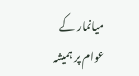میانمار کے عوام پر ہمیشہ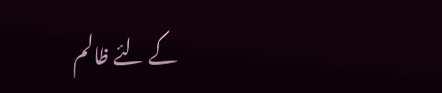کے لئے ظالم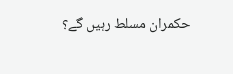حکمران مسلط رہیں گے؟